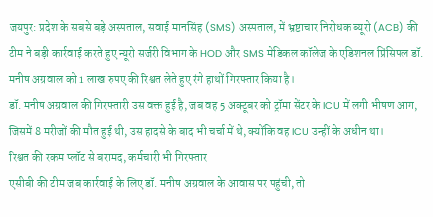जयपुर: प्रदेश के सबसे बड़े अस्पताल, सवाई मानसिंह (SMS) अस्पताल, में भ्रष्टाचार निरोधक ब्यूरो (ACB) की टीम ने बड़ी कार्रवाई करते हुए न्यूरो सर्जरी विभाग के HOD और SMS मेडिकल कॉलेज के एडिशनल प्रिंसिपल डॉ. मनीष अग्रवाल को 1 लाख रुपए की रिश्वत लेते हुए रंगे हाथों गिरफ्तार किया है।
डॉ. मनीष अग्रवाल की गिरफ्तारी उस वक्त हुई है, जब वह 5 अक्टूबर को ट्रॉमा सेंटर के ICU में लगी भीषण आग, जिसमें 8 मरीजों की मौत हुई थी, उस हादसे के बाद भी चर्चा में थे, क्योंकि वह ICU उन्हीं के अधीन था।
रिश्वत की रकम प्लॉट से बरामद, कर्मचारी भी गिरफ्तार
एसीबी की टीम जब कार्रवाई के लिए डॉ. मनीष अग्रवाल के आवास पर पहुंची, तो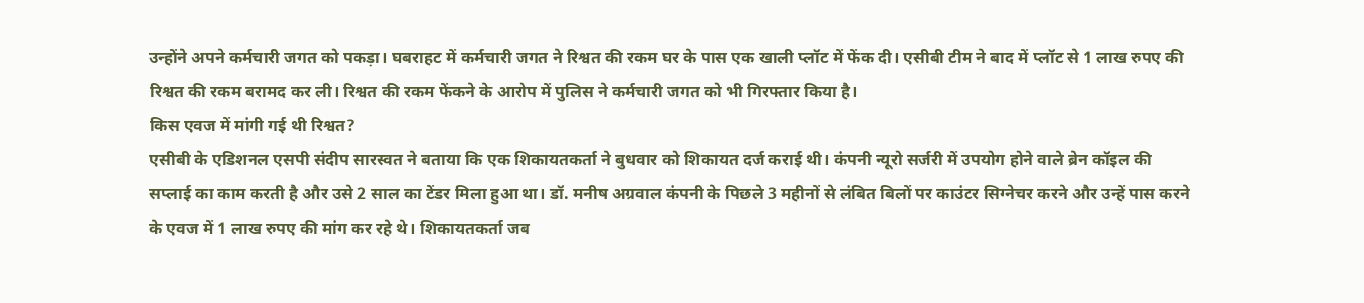उन्होंने अपने कर्मचारी जगत को पकड़ा। घबराहट में कर्मचारी जगत ने रिश्वत की रकम घर के पास एक खाली प्लॉट में फेंक दी। एसीबी टीम ने बाद में प्लॉट से 1 लाख रुपए की रिश्वत की रकम बरामद कर ली। रिश्वत की रकम फेंकने के आरोप में पुलिस ने कर्मचारी जगत को भी गिरफ्तार किया है।
किस एवज में मांगी गई थी रिश्वत?
एसीबी के एडिशनल एसपी संदीप सारस्वत ने बताया कि एक शिकायतकर्ता ने बुधवार को शिकायत दर्ज कराई थी। कंपनी न्यूरो सर्जरी में उपयोग होने वाले ब्रेन कॉइल की सप्लाई का काम करती है और उसे 2 साल का टेंडर मिला हुआ था। डॉ. मनीष अग्रवाल कंपनी के पिछले 3 महीनों से लंबित बिलों पर काउंटर सिग्नेचर करने और उन्हें पास करने के एवज में 1 लाख रुपए की मांग कर रहे थे। शिकायतकर्ता जब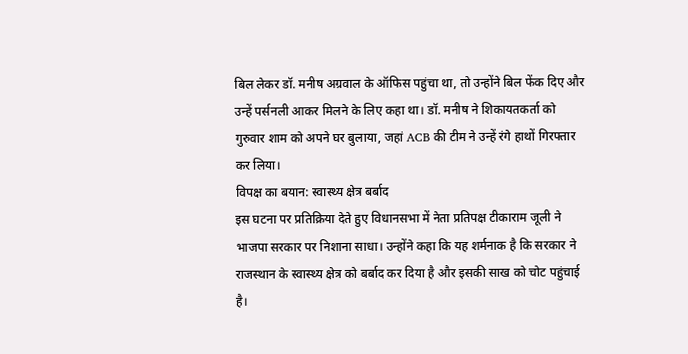बिल लेकर डॉ. मनीष अग्रवाल के ऑफिस पहुंचा था, तो उन्होंने बिल फेंक दिए और उन्हें पर्सनली आकर मिलने के लिए कहा था। डॉ. मनीष ने शिकायतकर्ता को गुरुवार शाम को अपने घर बुलाया, जहां ACB की टीम ने उन्हें रंगे हाथों गिरफ्तार कर लिया।
विपक्ष का बयान: स्वास्थ्य क्षेत्र बर्बाद
इस घटना पर प्रतिक्रिया देते हुए विधानसभा में नेता प्रतिपक्ष टीकाराम जूली ने भाजपा सरकार पर निशाना साधा। उन्होंने कहा कि यह शर्मनाक है कि सरकार ने राजस्थान के स्वास्थ्य क्षेत्र को बर्बाद कर दिया है और इसकी साख को चोट पहुंचाई है।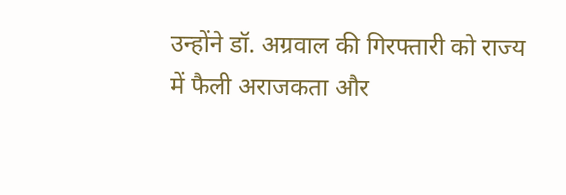उन्होंने डॉ. अग्रवाल की गिरफ्तारी को राज्य में फैली अराजकता और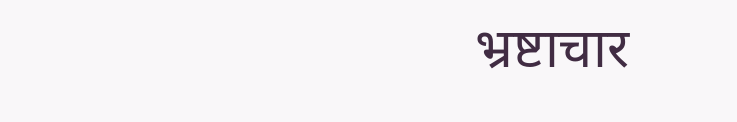भ्रष्टाचार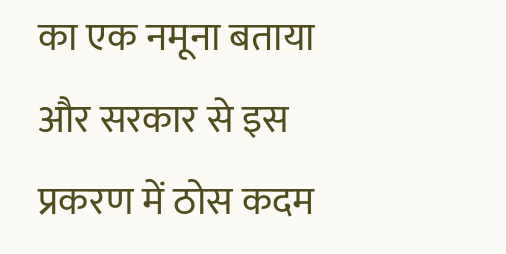का एक नमूना बताया और सरकार से इस प्रकरण में ठोस कदम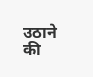उठाने की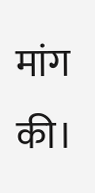मांग की।